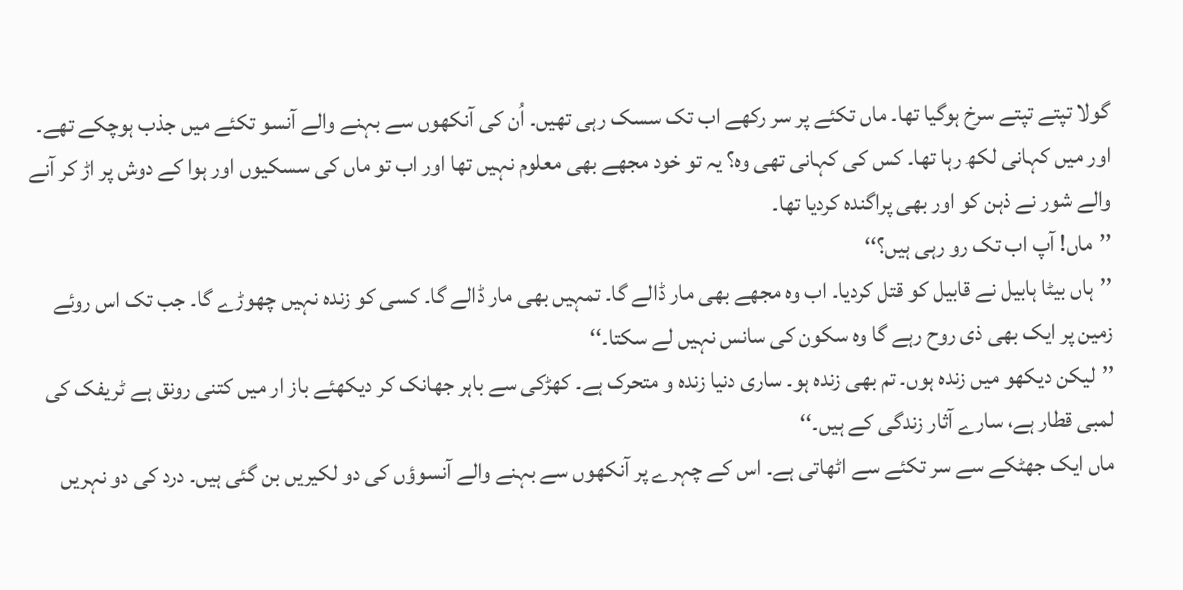گولا تپتے تپتے سرخ ہوگیا تھا۔ ماں تکئے پر سر رکھے اب تک سسک رہی تھیں۔ اُن کی آنکھوں سے بہنے والے آنسو تکئے میں جذب ہوچکے تھے۔
اور میں کہانی لکھ رہا تھا۔ کس کی کہانی تھی وہ؟ یہ تو خود مجھے بھی معلوم نہیں تھا اور اب تو ماں کی سسکیوں اور ہوا کے دوش پر اڑ کر آنے والے شور نے ذہن کو اور بھی پراگندہ کردیا تھا۔
’’ماں! آپ اب تک رو رہی ہیں؟‘‘
’’ہاں بیٹا ہابیل نے قابیل کو قتل کردیا۔ اب وہ مجھے بھی مار ڈالے گا۔ تمہیں بھی مار ڈالے گا۔ کسی کو زندہ نہیں چھوڑے گا۔ جب تک اس روئے زمین پر ایک بھی ذی روح رہے گا وہ سکون کی سانس نہیں لے سکتا۔‘‘
’’لیکن دیکھو میں زندہ ہوں۔ تم بھی زندہ ہو۔ ساری دنیا زندہ و متحرک ہے۔ کھڑکی سے باہر جھانک کر دیکھئے باز ار میں کتنی رونق ہے ٹریفک کی لمبی قطار ہے، سارے آثار زندگی کے ہیں۔‘‘
ماں ایک جھٹکے سے سر تکئے سے اٹھاتی ہے۔ اس کے چہرے پر آنکھوں سے بہنے والے آنسوؤں کی دو لکیریں بن گئی ہیں۔ درد کی دو نہریں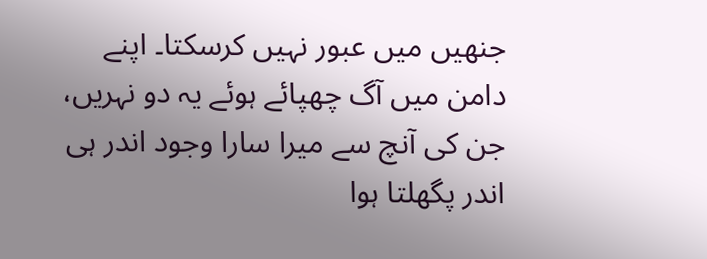جنھیں میں عبور نہیں کرسکتا۔ اپنے دامن میں آگ چھپائے ہوئے یہ دو نہریں، جن کی آنچ سے میرا سارا وجود اندر ہی اندر پگھلتا ہوا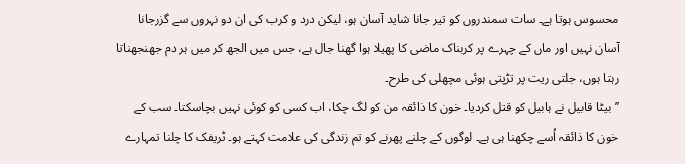محسوس ہوتا ہے۔ سات سمندروں کو تیر جانا شاید آسان ہو، لیکن درد و کرب کی ان دو نہروں سے گزرجانا آسان نہیں اور ماں کے چہرے پر کربناک ماضی کا پھیلا ہوا گھنا جال ہے، جس میں الجھ کر میں ہر دم جھنجھناتا رہتا ہوں، جلتی ریت پر تڑپتی ہوئی مچھلی کی طرح۔
’’بیٹا قابیل نے ہابیل کو قتل کردیا۔ خون کا ذائقہ من کو لگ چکا، اب کسی کو کوئی نہیں بچاسکتا۔ سب کے خون کا ذائقہ اُسے چکھنا ہی ہے۔ لوگوں کے چلنے پھرنے کو تم زندگی کی علامت کہتے ہو۔ ٹریفک کا چلنا تمہارے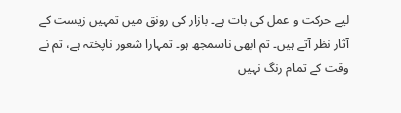لیے حرکت و عمل کی بات ہے۔ بازار کی رونق میں تمہیں زیست کے آثار نظر آتے ہیں۔ تم ابھی ناسمجھ ہو۔ تمہارا شعور ناپختہ ہے، تم نے وقت کے تمام رنگ نہیں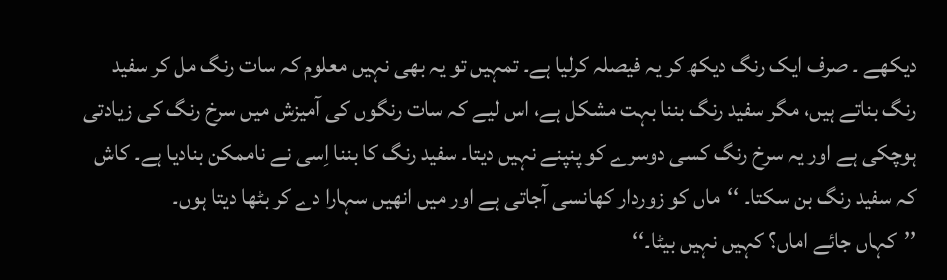دیکھے ۔ صرف ایک رنگ دیکھ کر یہ فیصلہ کرلیا ہے۔ تمہیں تو یہ بھی نہیں معلوم کہ سات رنگ مل کر سفید رنگ بناتے ہیں، مگر سفید رنگ بننا بہت مشکل ہے، اس لیے کہ سات رنگوں کی آمیزش میں سرخ رنگ کی زیادتی ہوچکی ہے اور یہ سرخ رنگ کسی دوسرے کو پنپنے نہیں دیتا۔ سفید رنگ کا بننا اِسی نے ناممکن بنادیا ہے۔ کاش کہ سفید رنگ بن سکتا۔ ‘‘ماں کو زوردار کھانسی آجاتی ہے اور میں انھیں سہارا دے کر بٹھا دیتا ہوں۔
’’کہاں جائے اماں؟ کہیں نہیں بیٹا۔‘‘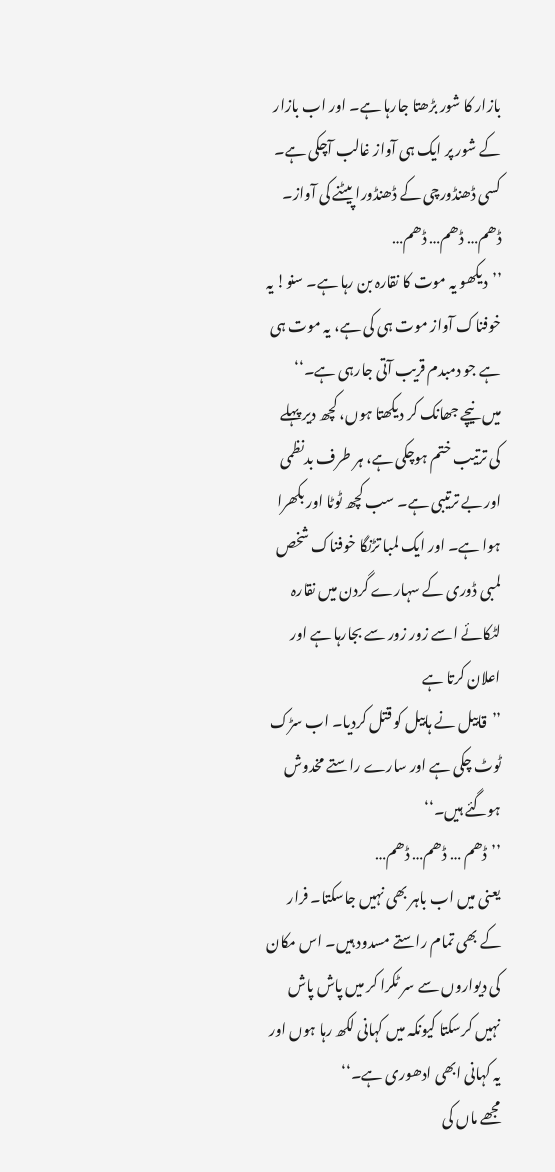بازار کا شور بڑھتا جارہا ہے۔ اور اب بازار کے شور پر ایک ہی آواز غالب آچکی ہے۔ کسی ڈھنڈورچی کے ڈھنڈورا پیٹنے کی آواز۔
ڈھم… ڈھم… ڈھم…
’’دیکھو یہ موت کا نقارہ بن رہا ہے۔ سنو! یہ خوفناک آواز موت ہی کی ہے، یہ موت ہی ہے جو دمبدم قریب آتی جارہی ہے۔‘‘
میں نیچے جھانک کر دیکھتا ہوں، کچھ دیر پہلے کی ترتیب ختم ہوچکی ہے، ہر طرف بدنظمی اور بے ترتیبی ہے۔ سب کچھ ٹوٹا اور بکھرا ہوا ہے۔ اور ایک لمبا تڑنگا خوفناک شخص لمبی ڈوری کے سہارے گردن میں نقارہ لٹکائے اسے زور زور سے بجارہا ہے اور اعلان کرتا ہے
’’قابیل نے ہابیل کو قتل کردیا۔ اب سڑک ٹوٹ چکی ہے اور سارے راستے مخدوش ہوگئے ہیں۔‘‘
’’ڈھم … ڈھم… ڈھم…
یعنی میں اب باہر بھی نہیں جاسکتا۔ فرار کے بھی تمام راستے مسدود ہیں۔ اس مکان کی دیواروں سے سر ٹکرا کر میں پاش پاش نہیں کرسکتا کیونکہ میں کہانی لکھ رہا ہوں اور یہ کہانی ابھی ادھوری ہے۔‘‘
مجھے ماں کی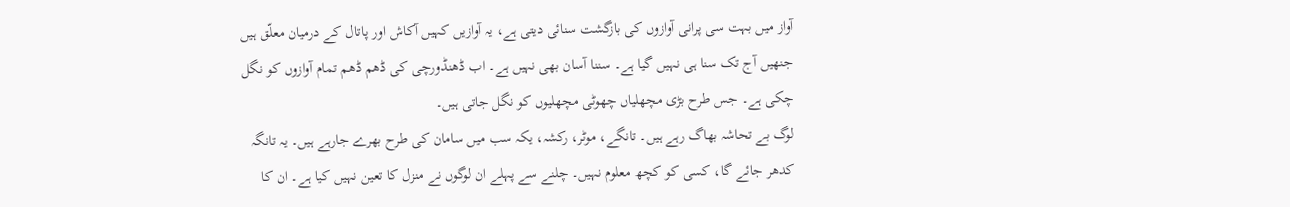آواز میں بہت سی پرانی آوازوں کی بازگشت سنائی دیتی ہے، یہ آوازیں کہیں آکاش اور پاتال کے درمیان معلّق ہیں جنھیں آج تک سنا ہی نہیں گیا ہے۔ سننا آسان بھی نہیں ہے۔ اب ڈھنڈورچی کی ڈھم ڈھم تمام آوازوں کو نگل چکی ہے۔ جس طرح بڑی مچھلیاں چھوٹی مچھلیوں کو نگل جاتی ہیں۔
لوگ بے تحاشہ بھاگ رہے ہیں۔ تانگے، موٹر، رکشہ، یکہ سب میں سامان کی طرح بھرے جارہے ہیں۔ یہ تانگہ کدھر جائے گا، کسی کو کچھ معلوم نہیں۔ چلنے سے پہلے ان لوگوں نے منزل کا تعین نہیں کیا ہے۔ ان کا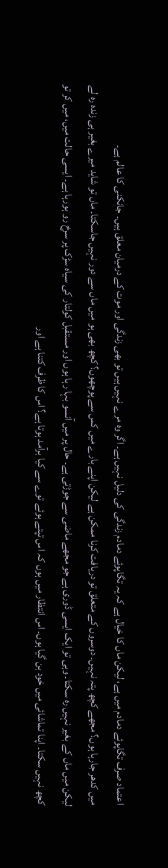اعتماد صرف تگاپوئے دمادم میں ہے، لیکن ماں کا خیال ہے کہ یہ تگاپوئے دمادم زندگی کی دلیل نہیں ہے۔ اگر وہ مرے نہیں ہیں تو بھی زندگی اور موت کے درمیان معلق ہیں۔ جانکنی کا عالم ہے۔
میں کدھر جارہا ہوں؟ مجھے کچھ پتہ نہیں۔ دوسروں کے متعلق تو دریافت کرنا ممکن ہے لیکن اپنے بارے میں کس سے پوچھوں؟ کچھ بھی ہو میں ماں سے دور نہیں جاسکتا۔ ماں تو شاید میرے بغیر ہی زندہ رہ لے لیکن میں ماں کے بغیر نہیں رہ سکتا۔ وہی تو ایک ایسی ڈوری ہے جو مجھے ماضی سے جوڑتی ہے۔ حال پر میں آنسو بہا رہا ہوں اور مستقبل کولتار کی سیاہ سڑک پر سرخ رو ہورہا ہے۔ ایسی حالت میں، میں کر تو کچھ نہیں سکتا۔ اپنا تماشائی میں خود بن گیا ہوں۔ اس انتظار میں ہوں کہ اس تپتے ہوئے توے سے کیا برآمد ہوتا ہے؟ اس کا ظرف کتنا ہے اور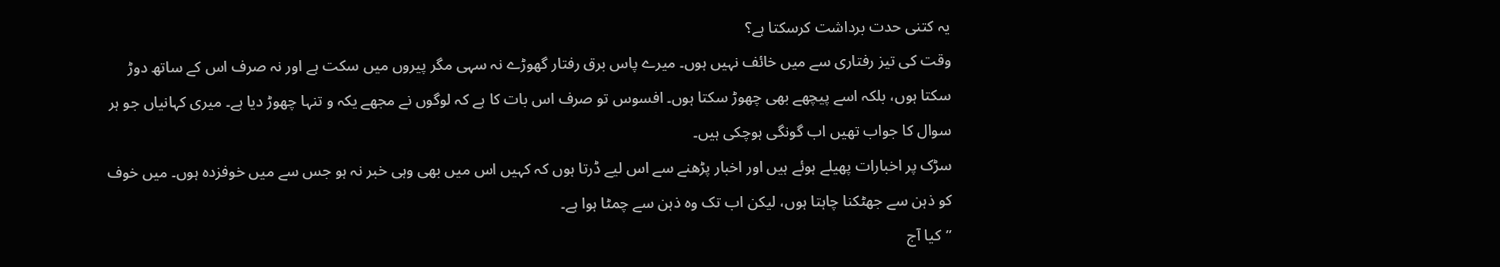یہ کتنی حدت برداشت کرسکتا ہے؟
وقت کی تیز رفتاری سے میں خائف نہیں ہوں۔ میرے پاس برق رفتار گھوڑے نہ سہی مگر پیروں میں سکت ہے اور نہ صرف اس کے ساتھ دوڑ سکتا ہوں، بلکہ اسے پیچھے بھی چھوڑ سکتا ہوں۔ افسوس تو صرف اس بات کا ہے کہ لوگوں نے مجھے یکہ و تنہا چھوڑ دیا ہے۔ میری کہانیاں جو ہر سوال کا جواب تھیں اب گونگی ہوچکی ہیں۔
سڑک پر اخبارات پھیلے ہوئے ہیں اور اخبار پڑھنے سے اس لیے ڈرتا ہوں کہ کہیں اس میں بھی وہی خبر نہ ہو جس سے میں خوفزدہ ہوں۔ میں خوف کو ذہن سے جھٹکنا چاہتا ہوں، لیکن اب تک وہ ذہن سے چمٹا ہوا ہے۔
’’کیا آج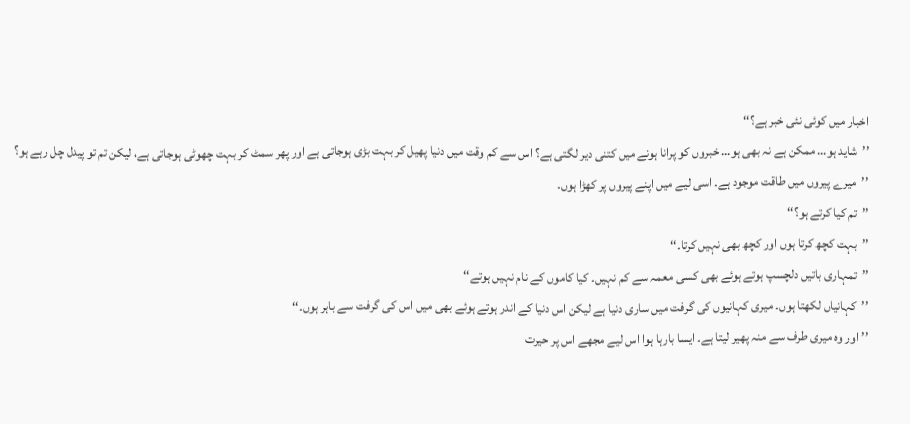اخبار میں کوئی نئی خبر ہے؟‘‘
’’شاید ہو… ممکن ہے نہ بھی ہو… خبروں کو پرانا ہونے میں کتنی دیر لگتی ہے؟ اس سے کم وقت میں دنیا پھیل کر بہت بڑی ہوجاتی ہے اور پھر سمٹ کر بہت چھوٹی ہوجاتی ہے، لیکن تم تو پیدل چل رہے ہو؟
’’میرے پیروں میں طاقت موجود ہے۔ اسی لیے میں اپنے پیروں پر کھڑا ہوں۔
’’تم کیا کرتے ہو؟‘‘
’’بہت کچھ کرتا ہوں اور کچھ بھی نہیں کرتا۔‘‘
’’تمہاری باتیں دلچسپ ہوتے ہوئے بھی کسی معمہ سے کم نہیں۔ کیا کاموں کے نام نہیں ہوتے‘‘
’’کہانیاں لکھتا ہوں۔ میری کہانیوں کی گرفت میں ساری دنیا ہے لیکن اس دنیا کے اندر ہوتے ہوئے بھی میں اس کی گرفت سے باہر ہوں۔‘‘
’’اور وہ میری طرف سے منہ پھیر لیتا ہے۔ ایسا بارہا ہوا اس لیے مجھے اس پر حیرت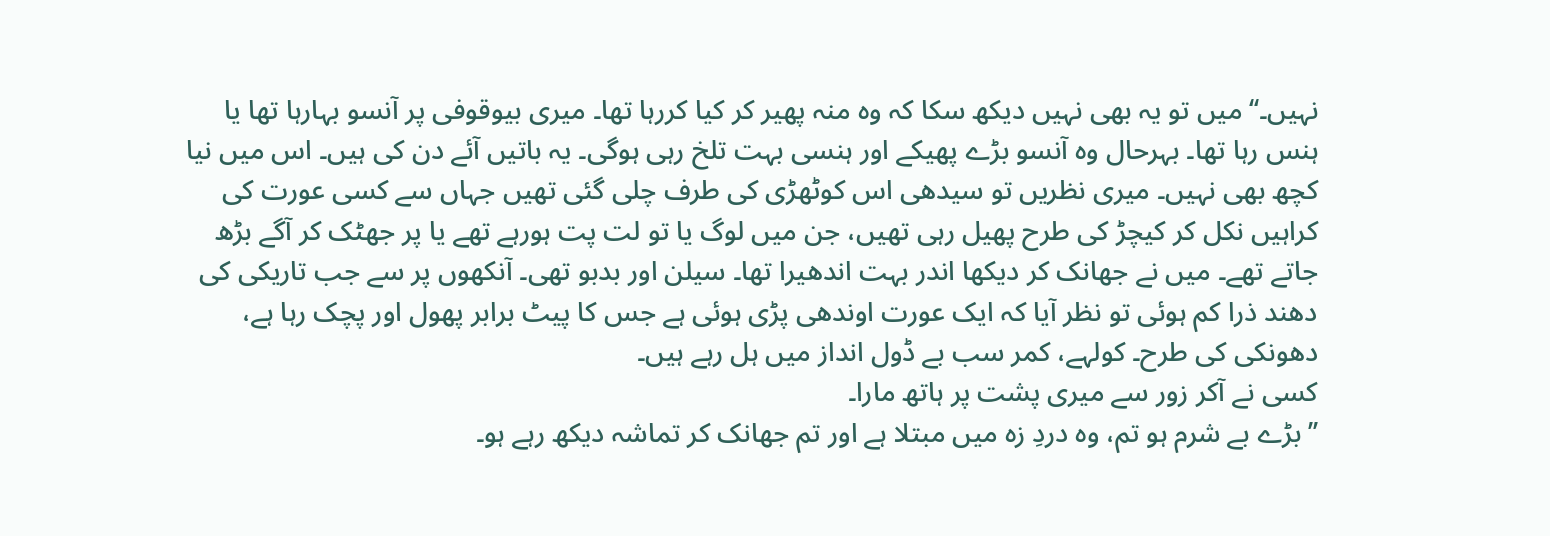نہیں۔‘‘ میں تو یہ بھی نہیں دیکھ سکا کہ وہ منہ پھیر کر کیا کررہا تھا۔ میری بیوقوفی پر آنسو بہارہا تھا یا ہنس رہا تھا۔ بہرحال وہ آنسو بڑے پھیکے اور ہنسی بہت تلخ رہی ہوگی۔ یہ باتیں آئے دن کی ہیں۔ اس میں نیا کچھ بھی نہیں۔ میری نظریں تو سیدھی اس کوٹھڑی کی طرف چلی گئی تھیں جہاں سے کسی عورت کی کراہیں نکل کر کیچڑ کی طرح پھیل رہی تھیں، جن میں لوگ یا تو لت پت ہورہے تھے یا پر جھٹک کر آگے بڑھ جاتے تھے۔ میں نے جھانک کر دیکھا اندر بہت اندھیرا تھا۔ سیلن اور بدبو تھی۔ آنکھوں پر سے جب تاریکی کی دھند ذرا کم ہوئی تو نظر آیا کہ ایک عورت اوندھی پڑی ہوئی ہے جس کا پیٹ برابر پھول اور پچک رہا ہے، دھونکی کی طرح۔ کولہے، کمر سب بے ڈول انداز میں ہل رہے ہیں۔
کسی نے آکر زور سے میری پشت پر ہاتھ مارا۔
’’بڑے بے شرم ہو تم، وہ دردِ زہ میں مبتلا ہے اور تم جھانک کر تماشہ دیکھ رہے ہو۔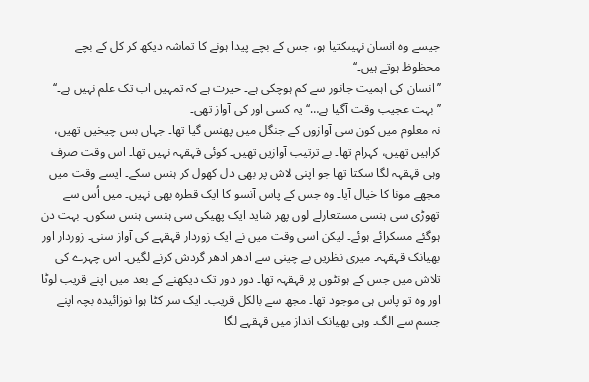جیسے وہ انسان نہیںکتیا ہو، جس کے بچے پیدا ہونے کا تماشہ دیکھ کر کل کے بچے محظوظ ہوتے ہیں۔‘‘
’’انسان کی اہمیت جانور سے کم ہوچکی ہے۔ حیرت ہے کہ تمہیں اب تک علم نہیں ہے۔‘‘
’’بہت عجیب وقت آگیا ہے…‘‘یہ کسی اور کی آواز تھی۔
نہ معلوم میں کون سی آوازوں کے جنگل میں پھنس گیا تھا۔ جہاں بس چیخیں تھیں، کراہیں تھیں، کہرام تھا۔ بے ترتیب آوازیں تھیں۔ کوئی قہقہہ نہیں تھا۔ اس وقت صرف وہی قہقہہ لگا سکتا تھا جو اپنی لاش پر بھی دل کھول کر ہنس سکے۔ ایسے وقت میں مجھے مونا کا خیال آیا۔ وہ جس کے پاس آنسو کا ایک قطرہ بھی نہیں۔ میں اُس سے تھوڑی سی ہنسی مستعارلے لوں پھر شاید ایک پھیکی سی ہنسی ہنس سکوں۔ بہت دن ہوگئے مسکرائے ہوئے۔ لیکن اسی وقت میں نے ایک زوردار قہقہے کی آواز سنی۔ زوردار اور بھیانک قہقہہ۔ میری نظریں بے چینی سے ادھر ادھر گردش کرنے لگیں۔ اس چہرے کی تلاش میں جس کے ہونٹوں پر قہقہہ تھا۔ دور دور تک دیکھنے کے بعد میں اپنے قریب لوٹا اور وہ تو پاس ہی موجود تھا۔ مجھ سے بالکل قریب۔ ایک سر کٹا ہوا نوزائیدہ بچہ اپنے جسم سے الگ۔ وہی بھیانک انداز میں قہقہے لگا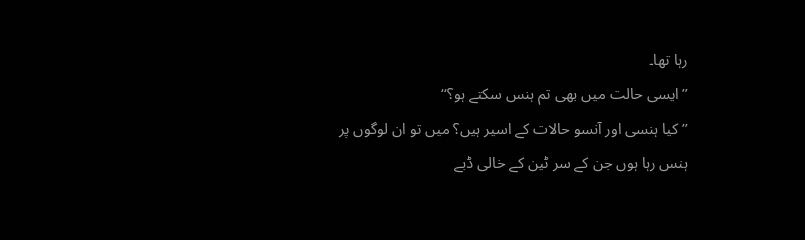رہا تھا۔
’’ایسی حالت میں بھی تم ہنس سکتے ہو؟‘‘
’’کیا ہنسی اور آنسو حالات کے اسیر ہیں؟ میں تو ان لوگوں پر ہنس رہا ہوں جن کے سر ٹین کے خالی ڈبے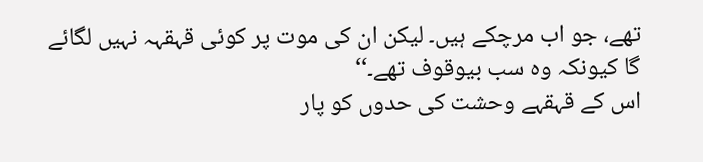تھے، جو اب مرچکے ہیں۔ لیکن ان کی موت پر کوئی قہقہہ نہیں لگائے گا کیونکہ وہ سب بیوقوف تھے۔‘‘
اس کے قہقہے وحشت کی حدوں کو پار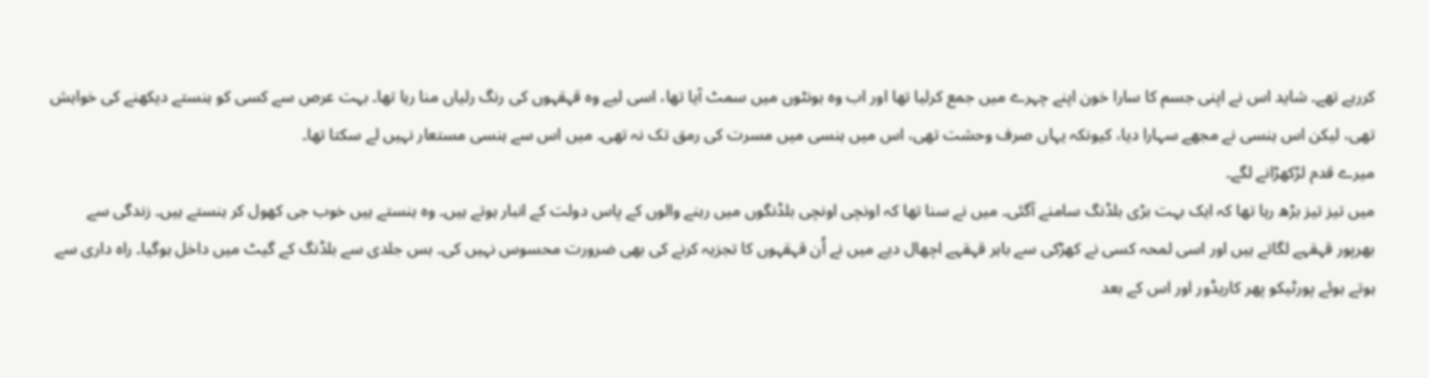کررہے تھے۔ شاید اس نے اپنی جسم کا سارا خون اپنے چہرے میں جمع کرلیا تھا اور اب وہ ہونٹوں میں سمٹ آیا تھا، اسی لیے وہ قہقہوں کی رنگ رلیاں منا رہا تھا۔ بہت عرص سے کسی کو ہنستے دیکھنے کی خواہش تھی، لیکن اس ہنسی نے مجھے سہارا دیا، کیونکہ یہاں صرف وحشت تھی، اس میں ہنسی میں مسرت کی رمق تک نہ تھی۔ میں اس سے ہنسی مستعار نہیں لے سکتا تھا۔
میرے قدم لڑکھڑانے لگے۔
میں تیز تیز بڑھ رہا تھا کہ ایک بہت بڑی بلڈنگ سامنے آگئی۔ میں نے سنا تھا کہ اونچی اونچی بلڈنگوں میں رہنے والوں کے پاس دولت کے انبار ہوتے ہیں۔ وہ ہنستے ہیں خوب جی کھول کر ہنستے ہیں۔ زندگی سے بھرپور قہقہے لگاتے ہیں اور اسی لمحہ کسی نے کھڑکی سے باہر قہقہے اچھال دیے میں نے اُن قہقہوں کا تجزیہ کرنے کی بھی ضرورت محسوس نہیں کی۔ بس جلدی سے بلڈنگ کے گیٹ میں داخل ہوگیا۔ راہ داری سے ہوتے ہوئے پورٹیکو پھر کاریڈور اور اس کے بعد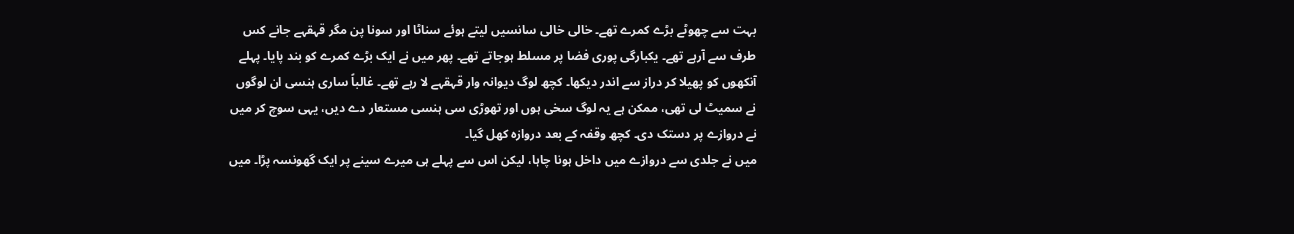بہت سے چھوٹے بڑے کمرے تھے۔ خالی خالی سانسیں لیتے ہوئے سناٹا اور سونا پن مگر قہقہے جانے کس طرف سے آرہے تھے۔ یکبارگی پوری فضا پر مسلط ہوجاتے تھے۔ پھر میں نے ایک بڑے کمرے کو بند پایا۔ پہلے آنکھوں کو پھیلا کر دراز سے اندر دیکھا۔ کچھ لوگ دیوانہ وار قہقہے لا رہے تھے۔ غالباً ساری ہنسی ان لوگوں نے سمیٹ لی تھی، ممکن ہے یہ لوگ سخی ہوں اور تھوڑی سی ہنسی مستعار دے دیں، یہی سوچ کر میں نے دروازے پر دستک دی۔ کچھ وقفہ کے بعد دروازہ کھل گیا۔
میں نے جلدی سے دروازے میں داخل ہونا چاہا، لیکن اس سے پہلے ہی میرے سینے پر ایک گھونسہ پڑا۔ میں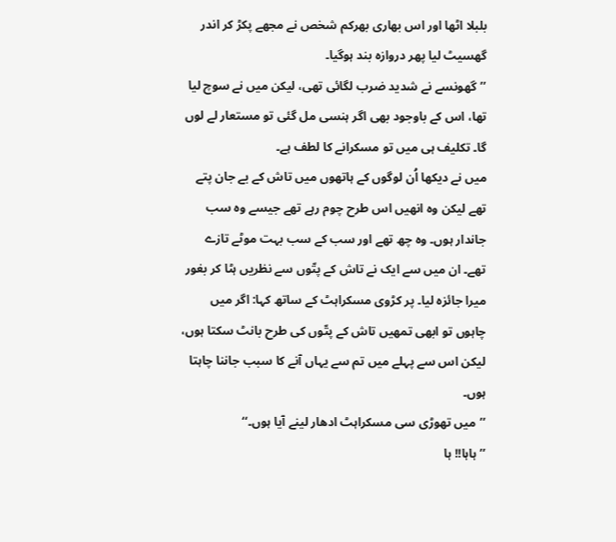بلبلا اٹھا اور اس بھاری بھرکم شخص نے مجھے پکڑ کر اندر گھسیٹ لیا پھر دروازہ بند ہوگیا۔
’’گھونسے نے شدید ضرب لگائی تھی، لیکن میں نے سوچ لیا تھا، اس کے باوجود بھی اگر ہنسی مل گئی تو مستعار لے لوں گا۔ تکلیف ہی میں تو مسکرانے کا لطف ہے۔
میں نے دیکھا اُن لوگوں کے ہاتھوں میں تاش کے بے جان پتے تھے لیکن وہ انھیں اس طرح چوم رہے تھے جیسے وہ سب جاندار ہوں۔ وہ چھ تھے اور سب کے سب بہت موٹے تازے تھے۔ ان میں سے ایک نے تاش کے پتّوں سے نظریں ہٹا کر بغور میرا جائزہ لیا۔ پر کڑوی مسکراہٹ کے ساتھ کہا: اگر میں چاہوں تو ابھی تمھیں تاش کے پتّوں کی طرح بانٹ سکتا ہوں، لیکن اس سے پہلے میں تم سے یہاں آنے کا سبب جاننا چاہتا ہوں۔
’’میں تھوڑی سی مسکراہٹ ادھار لینے آیا ہوں۔‘‘
’’ہاہا!! ہا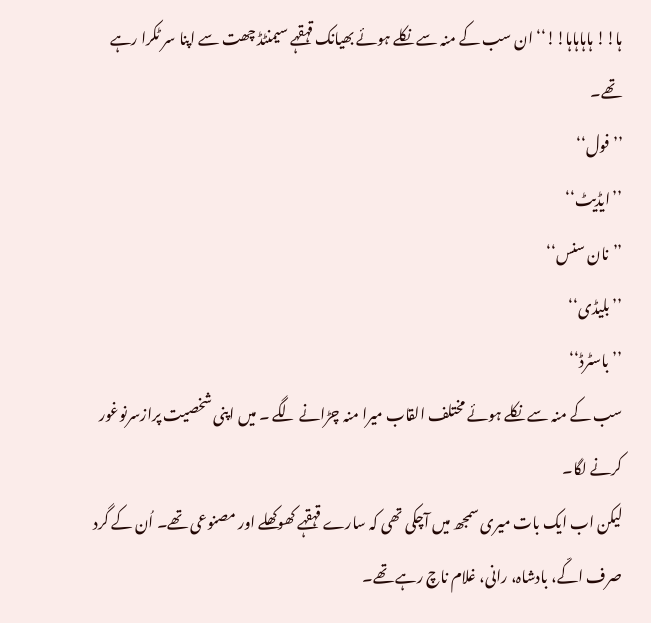ہا!! ہاہاہاہا!!‘‘ ان سب کے منہ سے نکلے ہوئے بھیانک قہقہے سیمنٹڈ چھت سے اپنا سر ٹکرا رہے تھے۔
’’فول‘‘
’’ایڈیٹ‘‘
’’نان سنس‘‘
’’بلیڈی‘‘
’’باسٹرڈ‘‘
سب کے منہ سے نکلے ہوئے مختلف القاب میرا منہ چڑانے لگے ۔ میں اپنی شخصیت پرازسرنوغور کرنے لگا۔
لیکن اب ایک بات میری سمجھ میں آچکی تھی کہ سارے قہقہے کھوکھلے اور مصنوعی تھے۔ اُن کے گرد صرف اکّے، بادشاہ، رانی، غلام ناچ رہے تھے۔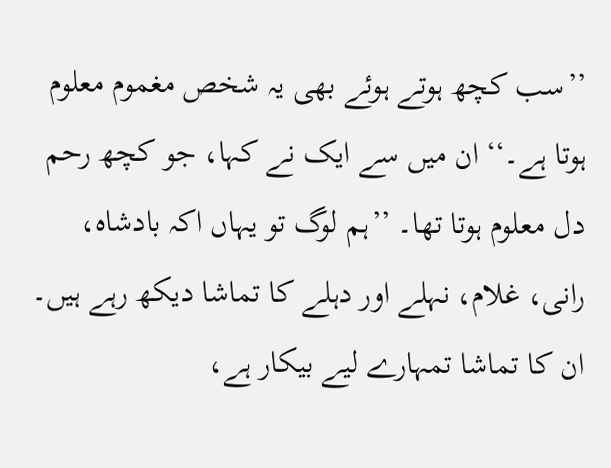’’سب کچھ ہوتے ہوئے بھی یہ شخص مغموم معلوم ہوتا ہے۔‘‘ ان میں سے ایک نے کہا، جو کچھ رحم دل معلوم ہوتا تھا۔ ’’ہم لوگ تو یہاں اکہ بادشاہ، رانی، غلام، نہلے اور دہلے کا تماشا دیکھ رہے ہیں۔ ان کا تماشا تمہارے لیے بیکار ہے،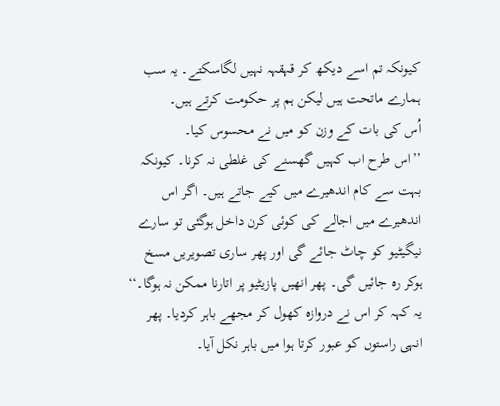کیونکہ تم اسے دیکھ کر قہقہہ نہیں لگاسکتے۔ یہ سب ہمارے ماتحت ہیں لیکن ہم پر حکومت کرتے ہیں۔
اُس کی بات کے وزن کو میں نے محسوس کیا۔
’’اس طرح اب کہیں گھسنے کی غلطی نہ کرنا۔ کیونکہ بہت سے کام اندھیرے میں کیے جاتے ہیں۔ اگر اس اندھیرے میں اجالے کی کوئی کرن داخل ہوگئی تو سارے نیگیٹیو کو چاٹ جائے گی اور پھر ساری تصویریں مسخ ہوکر رہ جائیں گی۔ پھر انھیں پازیٹیو پر اتارنا ممکن نہ ہوگا۔‘‘
یہ کہہ کر اس نے دروازہ کھول کر مجھے باہر کردیا۔ پھر انہی راستوں کو عبور کرتا ہوا میں باہر نکل آیا۔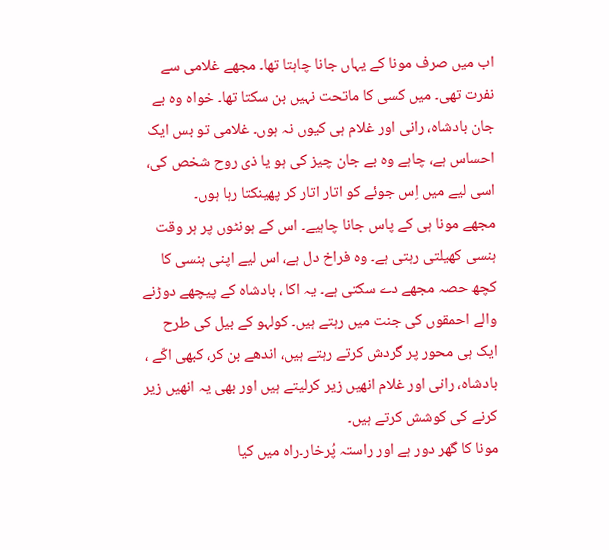اب میں صرف مونا کے یہاں جانا چاہتا تھا۔ مجھے غلامی سے نفرت تھی۔ میں کسی کا ماتحت نہیں بن سکتا تھا۔ خواہ وہ بے جان بادشاہ، رانی اور غلام ہی کیوں نہ ہوں۔ غلامی تو بس ایک احساس ہے، چاہے وہ بے جان چیز کی ہو یا ذی روح شخص کی، اسی لیے میں اِس جوئے کو اتار اتار کر پھینکتا رہا ہوں۔
مجھے مونا ہی کے پاس جانا چاہیے۔ اس کے ہونٹوں پر ہر وقت ہنسی کھیلتی رہتی ہے۔ وہ فراخ دل ہے، اس لیے اپنی ہنسی کا کچھ حصہ مجھے دے سکتی ہے۔ یہ اکا ، بادشاہ کے پیچھے دوڑنے والے احمقوں کی جنت میں رہتے ہیں۔ کولہو کے بیل کی طرح ایک ہی محور پر گردش کرتے رہتے ہیں، اندھے بن کر، کبھی اکّے ، بادشاہ، رانی اور غلام انھیں زیر کرلیتے ہیں اور بھی یہ انھیں زیر کرنے کی کوشش کرتے ہیں۔
مونا کا گھر دور ہے اور راستہ پُرخار۔راہ میں کیا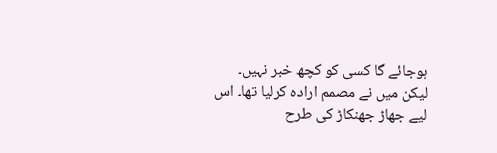ہوجائے گا کسی کو کچھ خبر نہیں۔
لیکن میں نے مصمم ارادہ کرلیا تھا۔ اس لیے جھاڑ جھنکاڑ کی طرح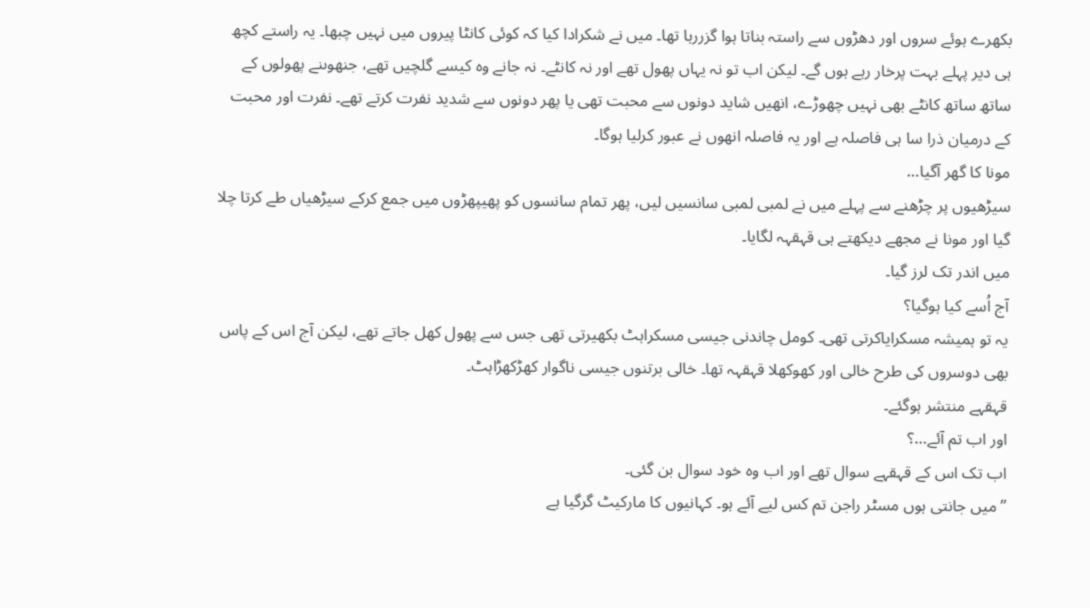بکھرے ہوئے سروں اور دھڑوں سے راستہ بناتا ہوا گزررہا تھا۔ میں نے شکرادا کیا کہ کوئی کانٹا پیروں میں نہیں چبھا۔ یہ راستے کچھ ہی دیر پہلے بہت پرخار رہے ہوں گے۔ لیکن اب تو نہ یہاں پھول تھے اور نہ کانٹے۔ نہ جانے وہ کیسے گلچیں تھے، جنھوںنے پھولوں کے ساتھ ساتھ کانٹے بھی نہیں چھوڑے، انھیں شاید دونوں سے محبت تھی یا پھر دونوں سے شدید نفرت کرتے تھے۔ نفرت اور محبت کے درمیان ذرا سا ہی فاصلہ ہے اور یہ فاصلہ انھوں نے عبور کرلیا ہوگا۔
مونا کا گھر آگیا…
سیڑھیوں پر چڑھنے سے پہلے میں نے لمبی لمبی سانسیں لیں، پھر تمام سانسوں کو پھیپھڑوں میں جمع کرکے سیڑھیاں طے کرتا چلا گیا اور مونا نے مجھے دیکھتے ہی قہقہہ لگایا۔
میں اندر تک لرز گیا۔
آج اُسے کیا ہوگیا؟
یہ تو ہمیشہ مسکرایاکرتی تھی۔ کومل چاندنی جیسی مسکراہٹ بکھیرتی تھی جس سے پھول کھل جاتے تھے، لیکن آج اس کے پاس بھی دوسروں کی طرح خالی اور کھوکھلا قہقہہ تھا۔ خالی برتنوں جیسی ناگوار کھڑکھڑاہٹ۔
قہقہے منتشر ہوگئے۔
اور اب تم آئے…؟
اب تک اس کے قہقہے سوال تھے اور اب وہ خود سوال بن گئی۔
’’میں جانتی ہوں مسٹر راجن تم کس لیے آئے ہو۔ کہانیوں کا مارکیٹ گرگیا ہے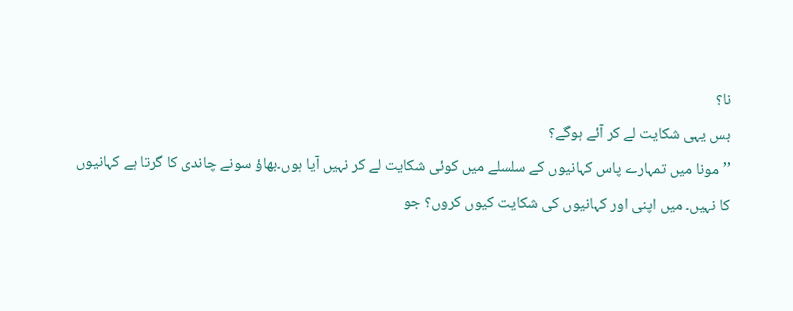نا؟
بس یہی شکایت لے کر آئے ہوگے؟
’’مونا میں تمہارے پاس کہانیوں کے سلسلے میں کوئی شکایت لے کر نہیں آیا ہوں۔بھاؤ سونے چاندی کا گرتا ہے کہانیوں کا نہیں۔ میں اپنی اور کہانیوں کی شکایت کیوں کروں؟ جو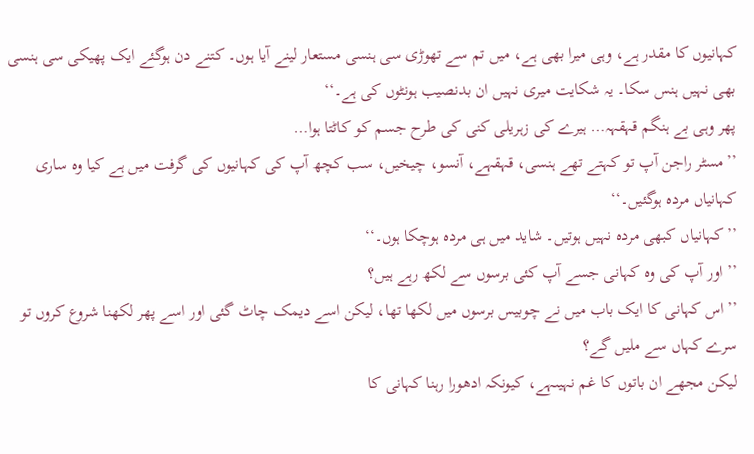کہانیوں کا مقدر ہے، وہی میرا بھی ہے، میں تم سے تھوڑی سی ہنسی مستعار لینے آیا ہوں۔ کتنے دن ہوگئے ایک پھیکی سی ہنسی بھی نہیں ہنس سکا۔ یہ شکایت میری نہیں ان بدنصیب ہونٹوں کی ہے۔‘‘
پھر وہی بے ہنگم قہقہہ… ہیرے کی زہریلی کنی کی طرح جسم کو کاٹتا ہوا…
’’مسٹر راجن آپ تو کہتے تھے ہنسی، قہقہے، آنسو، چیخیں، سب کچھ آپ کی کہانیوں کی گرفت میں ہے کیا وہ ساری کہانیاں مردہ ہوگئیں۔‘‘
’’کہانیاں کبھی مردہ نہیں ہوتیں۔ شاید میں ہی مردہ ہوچکا ہوں۔‘‘
’’اور آپ کی وہ کہانی جسے آپ کئی برسوں سے لکھ رہے ہیں؟
’’اس کہانی کا ایک باب میں نے چوبیس برسوں میں لکھا تھا، لیکن اسے دیمک چاٹ گئی اور اسے پھر لکھنا شروع کروں تو سرے کہاں سے ملیں گے؟
لیکن مجھے ان باتوں کا غم نہیںہے، کیونکہ ادھورا رہنا کہانی کا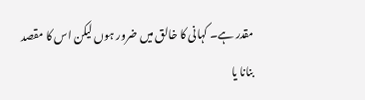مقدر ہے۔ کہانی کا خالق میں ضرور ہوں لیکن اس کا مقصد بنانا یا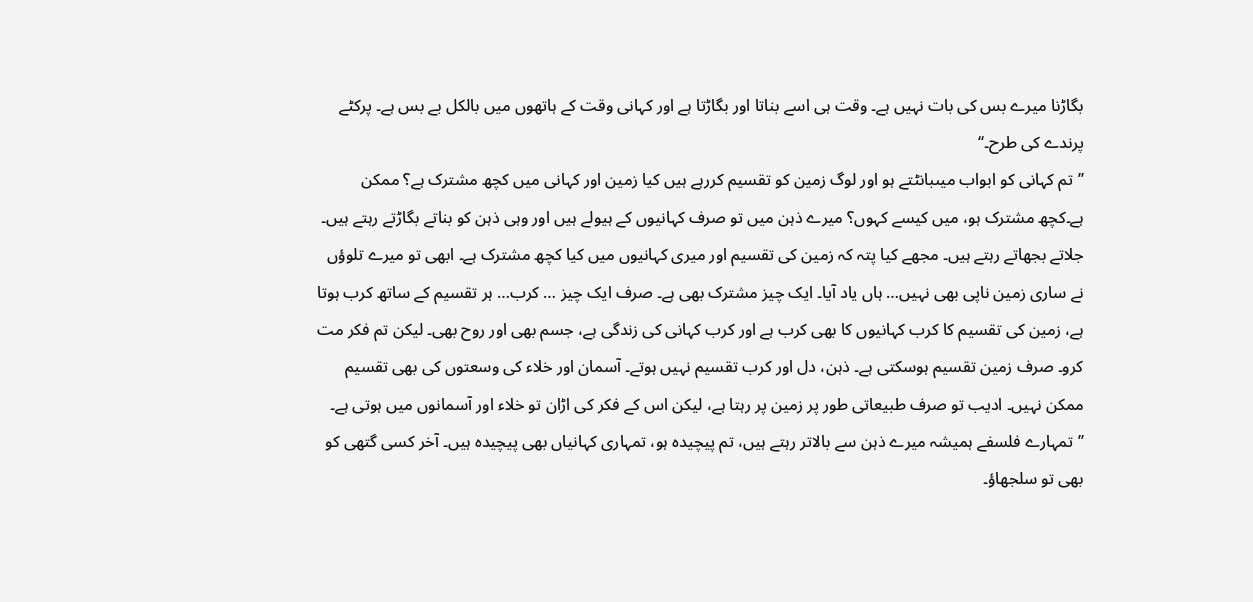بگاڑنا میرے بس کی بات نہیں ہے۔ وقت ہی اسے بناتا اور بگاڑتا ہے اور کہانی وقت کے ہاتھوں میں بالکل بے بس ہے۔ پرکٹے پرندے کی طرح۔‘‘
’’تم کہانی کو ابواب میںبانٹتے ہو اور لوگ زمین کو تقسیم کررہے ہیں کیا زمین اور کہانی میں کچھ مشترک ہے؟ ممکن ہے۔کچھ مشترک ہو، میں کیسے کہوں؟ میرے ذہن میں تو صرف کہانیوں کے ہیولے ہیں اور وہی ذہن کو بناتے بگاڑتے رہتے ہیں۔ جلاتے بجھاتے رہتے ہیں۔ مجھے کیا پتہ کہ زمین کی تقسیم اور میری کہانیوں میں کیا کچھ مشترک ہے۔ ابھی تو میرے تلوؤں نے ساری زمین ناپی بھی نہیں… ہاں یاد آیا۔ ایک چیز مشترک بھی ہے۔ صرف ایک چیز … کرب… ہر تقسیم کے ساتھ کرب ہوتا ہے، زمین کی تقسیم کا کرب کہانیوں کا بھی کرب ہے اور کرب کہانی کی زندگی ہے، جسم بھی اور روح بھی۔ لیکن تم فکر مت کرو۔ صرف زمین تقسیم ہوسکتی ہے۔ ذہن، دل اور کرب تقسیم نہیں ہوتے۔ آسمان اور خلاء کی وسعتوں کی بھی تقسیم ممکن نہیں۔ ادیب تو صرف طبیعاتی طور پر زمین پر رہتا ہے، لیکن اس کے فکر کی اڑان تو خلاء اور آسمانوں میں ہوتی ہے۔
’’تمہارے فلسفے ہمیشہ میرے ذہن سے بالاتر رہتے ہیں، تم پیچیدہ ہو، تمہاری کہانیاں بھی پیچیدہ ہیں۔ آخر کسی گتھی کو بھی تو سلجھاؤ۔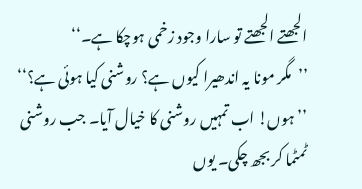الجھتے الجھتے تو سارا وجود زخمی ہوچکا ہے۔‘‘
’’مگر مونا یہ اندھیرا کیوں ہے؟ روشنی کیا ہوئی ہے؟‘‘
’’ہوں! اب تمہیں روشنی کا خیال آیا۔ جب روشنی ٹمٹما کر بجھ چکی۔ یوں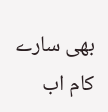بھی سارے کام اب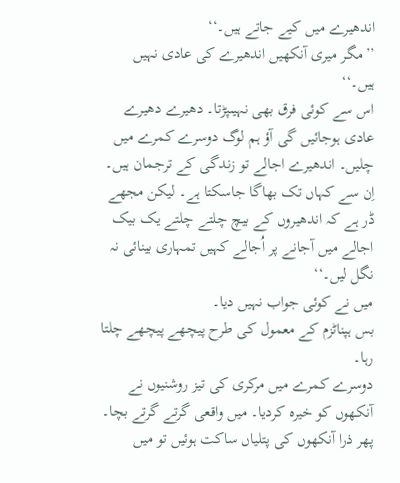اندھیرے میں کیے جاتے ہیں۔‘‘
’’مگر میری آنکھیں اندھیرے کی عادی نہیں ہیں۔‘‘
اس سے کوئی فرق بھی نہیںپڑتا۔ دھیرے دھیرے عادی ہوجائیں گی آؤ ہم لوگ دوسرے کمرے میں چلیں۔ اندھیرے اجالے تو زندگی کے ترجمان ہیں۔ اِن سے کہاں تک بھاگا جاسکتا ہے۔ لیکن مجھے ڈر ہے کہ اندھیروں کے بیچ چلتے چلتے یک بیک اجالے میں آجانے پر اُجالے کہیں تمہاری بینائی نہ نگل لیں۔‘‘
میں نے کوئی جواب نہیں دیا۔
بس ہپناٹزم کے معمول کی طرح پیچھے پیچھے چلتا رہا۔
دوسرے کمرے میں مرکری کی تیز روشنیوں نے آنکھوں کو خیرہ کردیا۔ میں واقعی گرتے گرتے بچا۔ پھر ذرا آنکھوں کی پتلیاں ساکت ہوئیں تو میں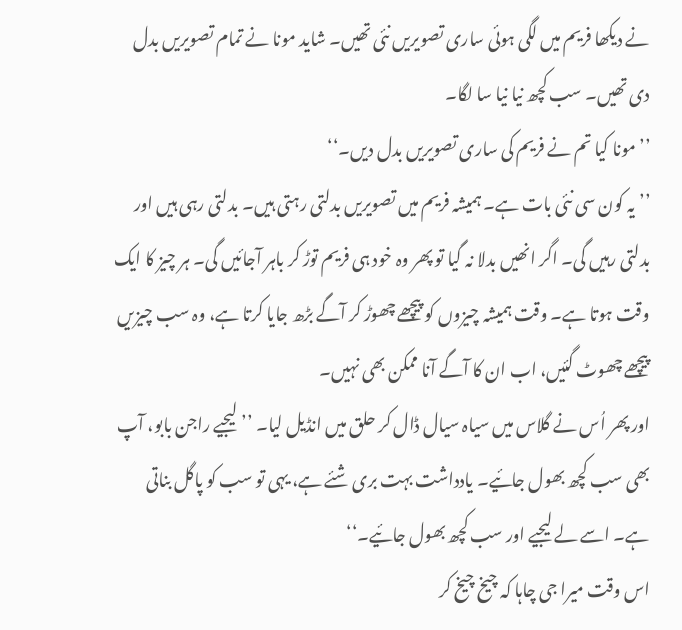نے دیکھا فریم میں لگی ہوئی ساری تصویریں نئی تھیں۔ شاید مونا نے تمام تصویریں بدل دی تھیں۔ سب کچھ نیا نیا سا لگا۔
’’مونا کیا تم نے فریم کی ساری تصویریں بدل دیں۔‘‘
’’یہ کون سی نئی بات ہے۔ ہمیشہ فریم میں تصویریں بدلتی رہتی ہیں۔ بدلتی رہی ہیں اور بدلتی رہیں گی۔ اگر انھیں بدلا نہ گیا تو پھر وہ خود ہی فریم توڑ کر باہر آجائیں گی۔ ہر چیز کا ایک وقت ہوتا ہے۔ وقت ہمیشہ چیزوں کو پیچھے چھوڑ کر آگے بڑھ جایا کرتا ہے، وہ سب چیزیں پیچھے چھوٹ گئیں، اب ان کا آگے آنا ممکن بھی نہیں۔
اور پھر اُس نے گلاس میں سیاہ سیال ڈال کر حلق میں انڈیل لیا۔ ’’لیجیے راجن بابو، آپ بھی سب کچھ بھول جائیے۔ یادداشت بہت بری شئے ہے، یہی تو سب کو پاگل بناتی ہے۔ اسے لے لیجیے اور سب کچھ بھول جائیے۔‘‘
اس وقت میرا جی چاہا کہ چیخ چیخ کر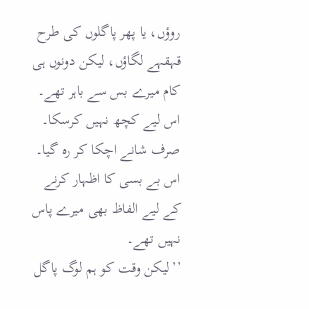روؤں، یا پھر پاگلوں کی طرح قہقہے لگاؤں، لیکن دونوں ہی کام میرے بس سے باہر تھے۔ اس لیے کچھ نہیں کرسکا۔ صرف شانے اچکا کر رہ گیا۔ اس بے بسی کا اظہار کرنے کے لیے الفاظ بھی میرے پاس نہیں تھے۔
’’لیکن وقت کو ہم لوگ پاگل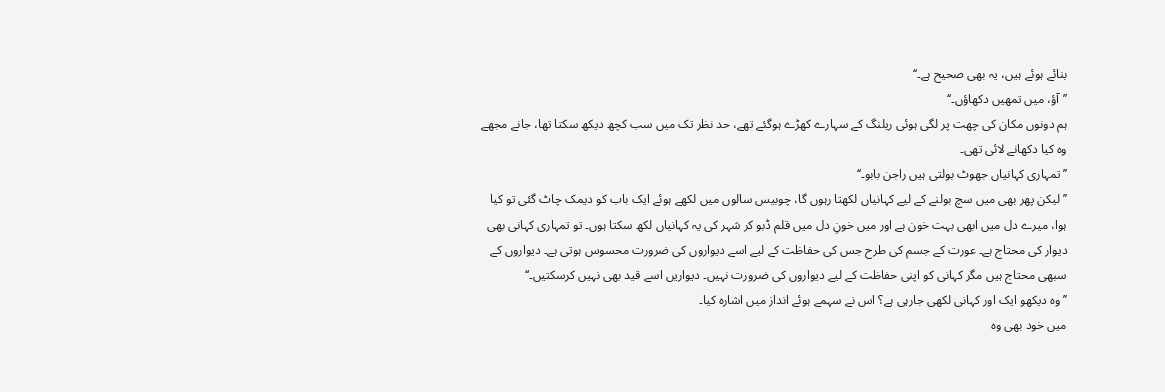بنائے ہوئے ہیں، یہ بھی صحیح ہے۔‘‘
’’آؤ، میں تمھیں دکھاؤں۔‘‘
ہم دونوں مکان کی چھت پر لگی ہوئی ریلنگ کے سہارے کھڑے ہوگئے تھے، حد نظر تک میں سب کچھ دیکھ سکتا تھا، جانے مجھے وہ کیا دکھانے لائی تھی۔
’’تمہاری کہانیاں جھوٹ بولتی ہیں راجن بابو۔‘‘
’’لیکن پھر بھی میں سچ بولنے کے لیے کہانیاں لکھتا رہوں گا، چوبیس سالوں میں لکھے ہوئے ایک باب کو دیمک چاٹ گئی تو کیا ہوا، میرے دل میں ابھی بہت خون ہے اور میں خونِ دل میں قلم ڈبو کر شہر کی یہ کہانیاں لکھ سکتا ہوں۔ تو تمہاری کہانی بھی دیوار کی محتاج ہے۔ عورت کے جسم کی طرح جس کی حفاظت کے لیے اسے دیواروں کی ضرورت محسوس ہوتی ہے۔ دیواروں کے سبھی محتاج ہیں مگر کہانی کو اپنی حفاظت کے لیے دیواروں کی ضرورت نہیں۔ دیواریں اسے قید بھی نہیں کرسکتیں۔‘‘
’’وہ دیکھو ایک اور کہانی لکھی جارہی ہے؟ اس نے سہمے ہوئے انداز میں اشارہ کیا۔
میں خود بھی وہ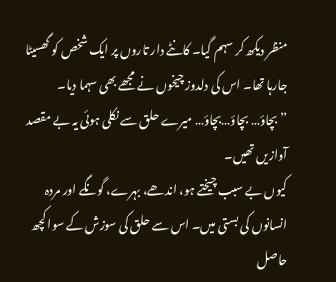منظر دیکھ کر سہم گیا۔ کانٹے دار تاروں پر ایک شخص کو گھسیٹا جارہا تھا۔ اس کی دلدوز چیخوں نے مجھے بھی سہما دیا۔
’’بچاؤ… بچاؤ…بچاؤ… میرے حلق سے نکلی ہوئی یہ بے مقصد آوازیں تھیں۔
کیوں بے سبب چیختے ہو، اندھے، بہرے، گونگے اور مردہ انسانوں کی بستی میں۔ اس سے حلق کی سوزش کے سوا کچھ حاصل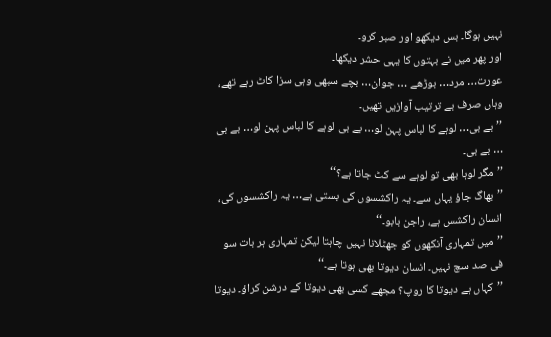نہیں ہوگا۔ بس دیکھو اور صبر کرو۔
اور پھر میں نے بہتوں کا یہی حشر دیکھا۔
عورت… مرد… بوڑھے … جوان… بچے سبھی وہی سزا کاٹ رہے تھے، وہاں صرف بے ترتیب آوازیں تھیں۔
’’بے بی… لوہے کا لباس پہن لو… بے بی لوہے کا لباس پہن لو… بے بی … بے بی۔
’’مگر لوہا بھی تو لوہے سے کٹ جاتا ہے؟‘‘
’’بھاگ جاؤ یہاں سے۔ یہ راکشسوں کی بستی ہے… یہ راکشسوں کی، انسان راکشس ہے، راجن بابو۔‘‘
’’میں تمہاری آنکھوں کو جھٹلانا نہیں چاہتا لیکن تمہاری ہر بات سو فی صد سچ نہیں۔ انسان دیوتا بھی ہوتا ہے۔‘‘
’’کہاں ہے دیوتا کا روپ؟ مجھے کسی بھی دیوتا کے درشن کراؤ۔ دیوتا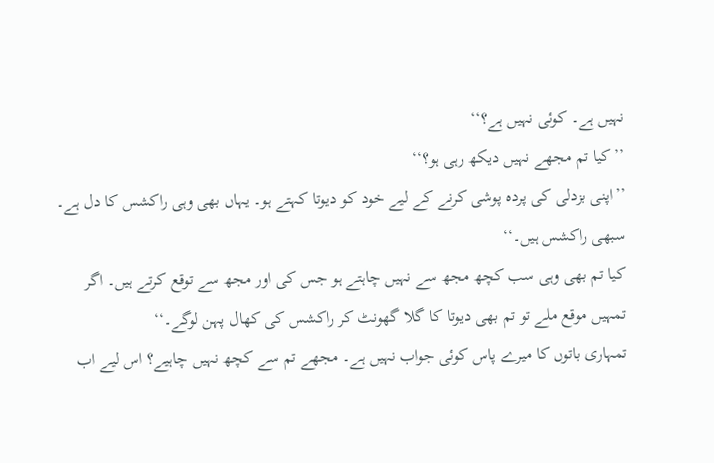نہیں ہے۔ کوئی نہیں ہے؟‘‘
’’کیا تم مجھے نہیں دیکھ رہی ہو؟‘‘
’’اپنی بزدلی کی پردہ پوشی کرنے کے لیے خود کو دیوتا کہتے ہو۔ یہاں بھی وہی راکشس کا دل ہے۔ سبھی راکشس ہیں۔‘‘
کیا تم بھی وہی سب کچھ مجھ سے نہیں چاہتے ہو جس کی اور مجھ سے توقع کرتے ہیں۔ اگر تمہیں موقع ملے تو تم بھی دیوتا کا گلا گھونٹ کر راکشس کی کھال پہن لوگے۔‘‘
تمہاری باتوں کا میرے پاس کوئی جواب نہیں ہے۔ مجھے تم سے کچھ نہیں چاہیے؟ اس لیے اب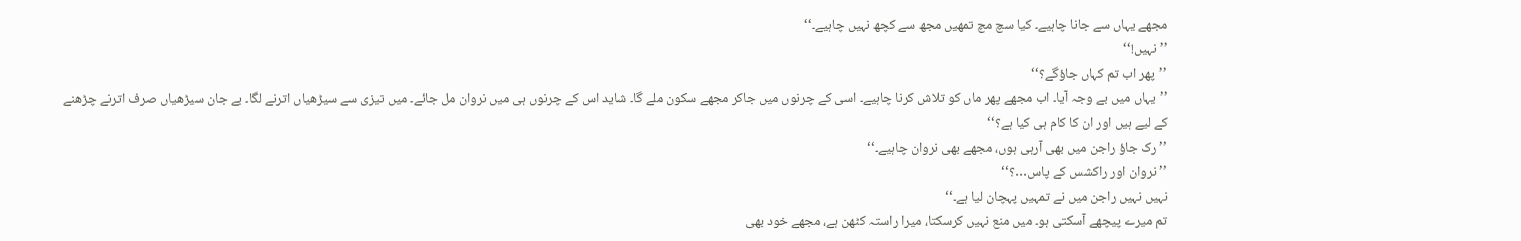مجھے یہاں سے جانا چاہیے۔ کیا سچ مچ تمھیں مجھ سے کچھ نہیں چاہیے۔‘‘
’’نہیں!‘‘
’’پھر اب تم کہاں جاؤگے؟‘‘
’’یہاں میں بے وجہ آیا۔ اب مجھے پھر ماں کو تلاش کرنا چاہیے۔ اسی کے چرنوں میں جاکر مجھے سکون ملے گا۔ شاید اس کے چرنوں ہی میں نروان مل جائے۔ میں تیزی سے سیڑھیاں اترنے لگا۔ بے جان سیڑھیاں صرف اترنے چڑھنے کے لیے ہیں اور ان کا کام ہی کیا ہے؟‘‘
’’رک جاؤ راجن میں بھی آرہی ہوں، مجھے بھی نروان چاہیے۔‘‘
’’نروان اور راکشس کے پاس…؟‘‘
نہیں نہیں راجن میں نے تمہیں پہچان لیا ہے۔‘‘
تم میرے پیچھے آسکتی ہو۔ میں منع نہیں کرسکتا، میرا راستہ کٹھن ہے، مجھے خود بھی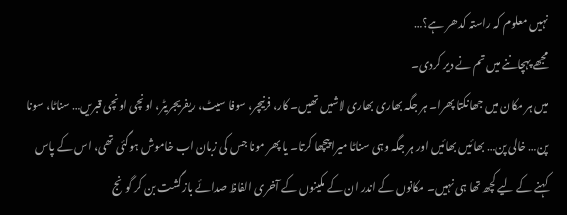نہیں معلوم کہ راستہ کدھر ہے؟…
مجھے پہچاننے میں تم نے دیر کردی۔
میں ہر مکان میں جھانکتا پھرا۔ ہر جگہ بھاری بھاری لاشیں تھیں۔ کار، فرنیچر، سوفا سیٹ، ریفریجریٹر، اونچی اونچی قبریں… سناٹا، سونا پن… خالی پن… بھائیں بھائیں اور ہر جگہ وہی سناٹا میرا پیچھا کرتا۔ یا پھر مونا جس کی زبان اب خاموش ہوگئی تھی، اس کے پاس کہنے کے لیے کچھ تھا ہی نہیں۔ مکانوں کے اندر ان کے مکینوں کے آخری الفاظ صدائے بازگشت بن کر گونج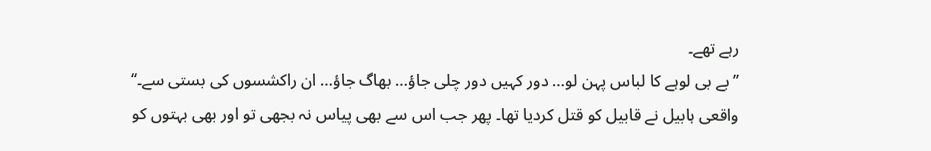رہے تھے۔
’’بے بی لوہے کا لباس پہن لو… دور کہیں دور چلی جاؤ… بھاگ جاؤ… ان راکشسوں کی بستی سے۔‘‘
واقعی ہابیل نے قابیل کو قتل کردیا تھا۔ پھر جب اس سے بھی پیاس نہ بجھی تو اور بھی بہتوں کو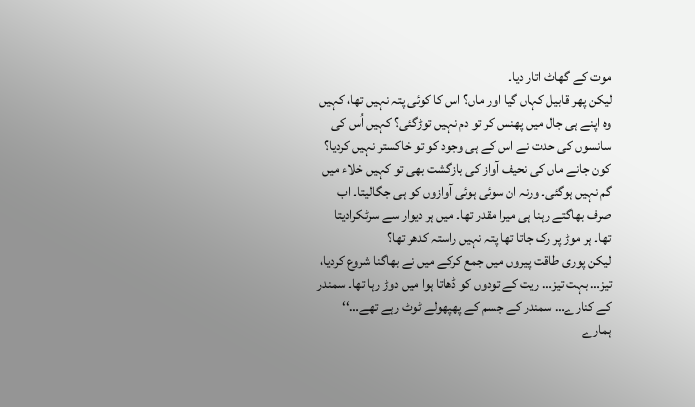موت کے گھاٹ اتار دیا۔
لیکن پھر قابیل کہاں گیا اور ماں؟ اس کا کوئی پتہ نہیں تھا، کہیں وہ اپنے ہی جال میں پھنس کر تو دم نہیں توڑگئی؟ کہیں اُس کی سانسوں کی حدت نے اس کے ہی وجود کو تو خاکستر نہیں کردیا؟ کون جانے ماں کی نحیف آواز کی بازگشت بھی تو کہیں خلاء میں گم نہیں ہوگئی۔ ورنہ ان سوئی ہوئی آوازوں کو ہی جگالیتا۔ اب صرف بھاگتے رہنا ہی میرا مقدر تھا۔ میں ہر دیوار سے سرٹکرادیتا تھا۔ ہر موڑ پر رک جاتا تھا پتہ نہیں راستہ کدھر تھا؟
لیکن پوری طاقت پیروں میں جمع کرکے میں نے بھاگنا شروع کردیا، تیز… بہت تیز… ریت کے تودوں کو ڈھاتا ہوا میں دوڑ رہا تھا۔ سمندر کے کنارے… سمندر کے جسم کے پھپھولے ٹوٹ رہے تھے…‘‘
ہمارے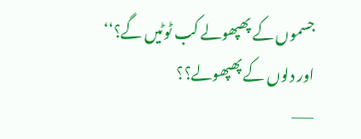جسموں کے پھپھولے کب ٹوٹیں گے؟‘‘
اور دلوں کے پھپھولے؟؟
——